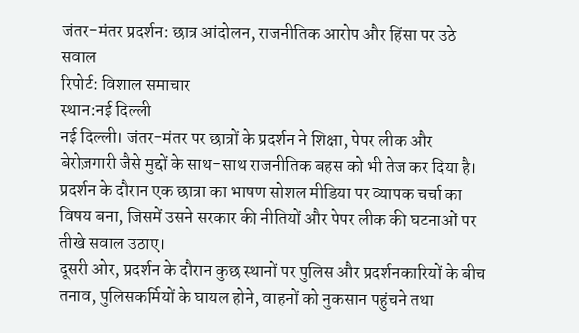जंतर-मंतर प्रदर्शन: छात्र आंदोलन, राजनीतिक आरोप और हिंसा पर उठे सवाल
रिपोर्ट: विशाल समाचार
स्थान:नई दिल्ली
नई दिल्ली। जंतर-मंतर पर छात्रों के प्रदर्शन ने शिक्षा, पेपर लीक और बेरोज़गारी जैसे मुद्दों के साथ-साथ राजनीतिक बहस को भी तेज कर दिया है। प्रदर्शन के दौरान एक छात्रा का भाषण सोशल मीडिया पर व्यापक चर्चा का विषय बना, जिसमें उसने सरकार की नीतियों और पेपर लीक की घटनाओं पर तीखे सवाल उठाए।
दूसरी ओर, प्रदर्शन के दौरान कुछ स्थानों पर पुलिस और प्रदर्शनकारियों के बीच तनाव, पुलिसकर्मियों के घायल होने, वाहनों को नुकसान पहुंचने तथा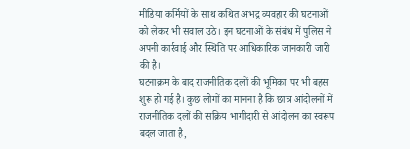मीडिया कर्मियों के साथ कथित अभद्र व्यवहार की घटनाओं को लेकर भी सवाल उठे। इन घटनाओं के संबंध में पुलिस ने अपनी कार्रवाई और स्थिति पर आधिकारिक जानकारी जारी की है।
घटनाक्रम के बाद राजनीतिक दलों की भूमिका पर भी बहस शुरू हो गई है। कुछ लोगों का मानना है कि छात्र आंदोलनों में राजनीतिक दलों की सक्रिय भागीदारी से आंदोलन का स्वरूप बदल जाता है,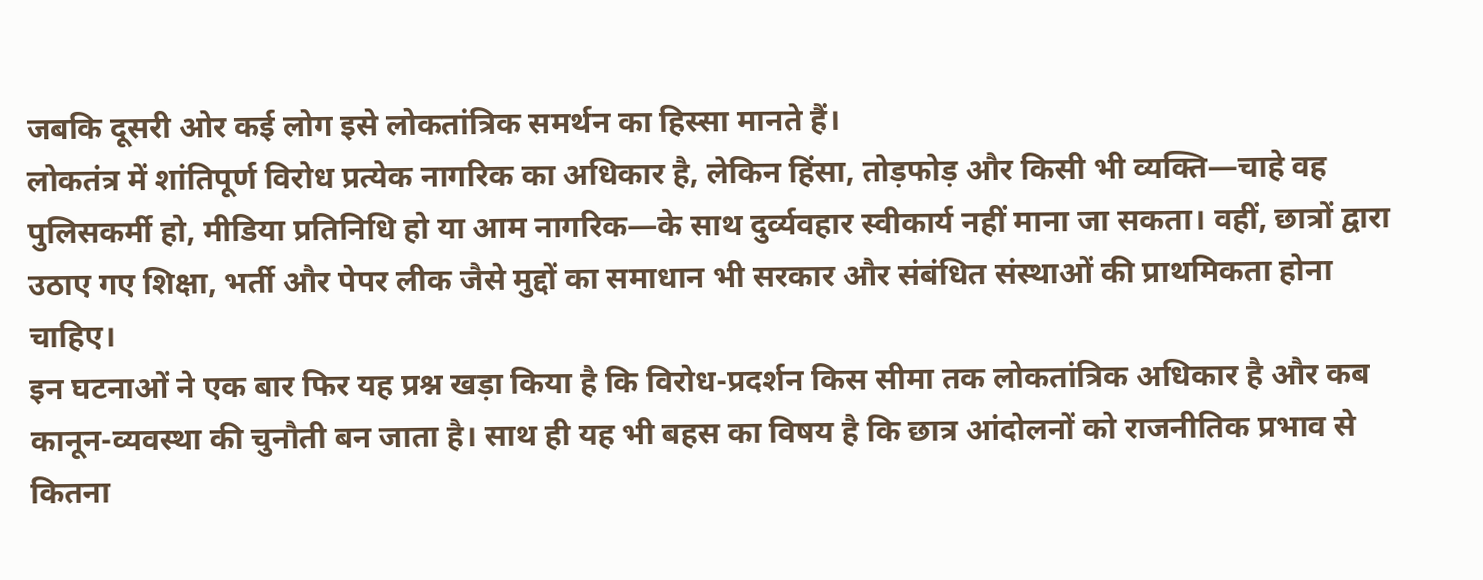जबकि दूसरी ओर कई लोग इसे लोकतांत्रिक समर्थन का हिस्सा मानते हैं।
लोकतंत्र में शांतिपूर्ण विरोध प्रत्येक नागरिक का अधिकार है, लेकिन हिंसा, तोड़फोड़ और किसी भी व्यक्ति—चाहे वह पुलिसकर्मी हो, मीडिया प्रतिनिधि हो या आम नागरिक—के साथ दुर्व्यवहार स्वीकार्य नहीं माना जा सकता। वहीं, छात्रों द्वारा उठाए गए शिक्षा, भर्ती और पेपर लीक जैसे मुद्दों का समाधान भी सरकार और संबंधित संस्थाओं की प्राथमिकता होना चाहिए।
इन घटनाओं ने एक बार फिर यह प्रश्न खड़ा किया है कि विरोध-प्रदर्शन किस सीमा तक लोकतांत्रिक अधिकार है और कब कानून-व्यवस्था की चुनौती बन जाता है। साथ ही यह भी बहस का विषय है कि छात्र आंदोलनों को राजनीतिक प्रभाव से कितना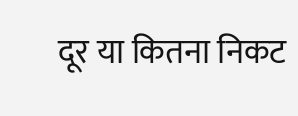दूर या कितना निकट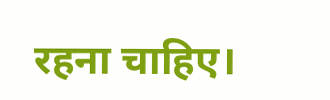रहना चाहिए।